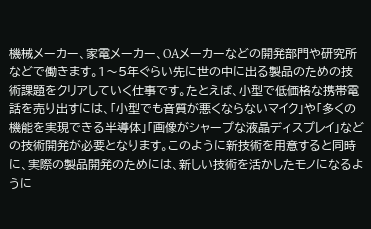機械メーカー、家電メーカー、OAメーカーなどの開発部門や研究所などで働きます。1〜5年ぐらい先に世の中に出る製品のための技術課題をクリアしていく仕事です。たとえば、小型で低価格な携帯電話を売り出すには、「小型でも音質が悪くならないマイク」や「多くの機能を実現できる半導体」「画像がシャープな液晶ディスプレイ」などの技術開発が必要となります。このように新技術を用意すると同時に、実際の製品開発のためには、新しい技術を活かしたモノになるように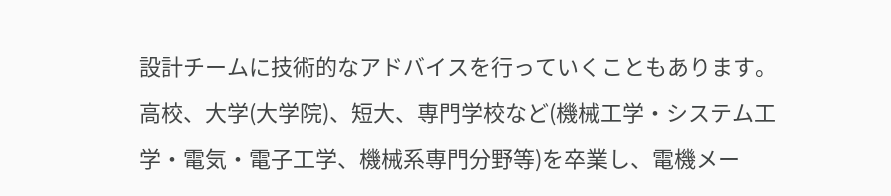設計チームに技術的なアドバイスを行っていくこともあります。
高校、大学(大学院)、短大、専門学校など(機械工学・システム工学・電気・電子工学、機械系専門分野等)を卒業し、電機メー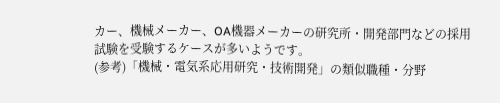カー、機械メーカー、OA機器メーカーの研究所・開発部門などの採用試験を受験するケースが多いようです。
(参考)「機械・電気系応用研究・技術開発」の類似職種・分野